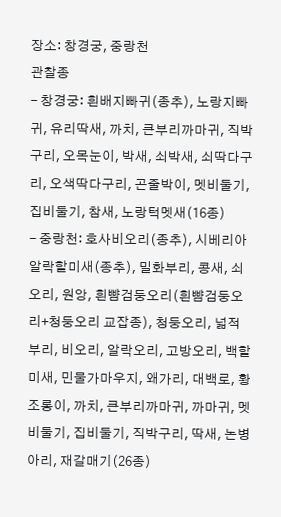장소: 창경궁, 중랑천
관찰종
- 창경궁: 흰배지빠귀(종추), 노랑지빠귀, 유리딱새, 까치, 큰부리까마귀, 직박구리, 오목눈이, 박새, 쇠박새, 쇠딱다구리, 오색딱다구리, 곤줄박이, 멧비둘기, 집비둘기, 참새, 노랑턱멧새(16종)
- 중랑천: 호사비오리(종추), 시베리아알락할미새(종추), 밀화부리, 콩새, 쇠오리, 원앙, 흰뺨검둥오리(흰뺨검둥오리+청둥오리 교잡종), 청둥오리, 넓적부리, 비오리, 알락오리, 고방오리, 백할미새, 민물가마우지, 왜가리, 대백로, 황조롱이, 까치, 큰부리까마귀, 까마귀, 멧비둘기, 집비둘기, 직박구리, 딱새, 논병아리, 재갈매기(26종)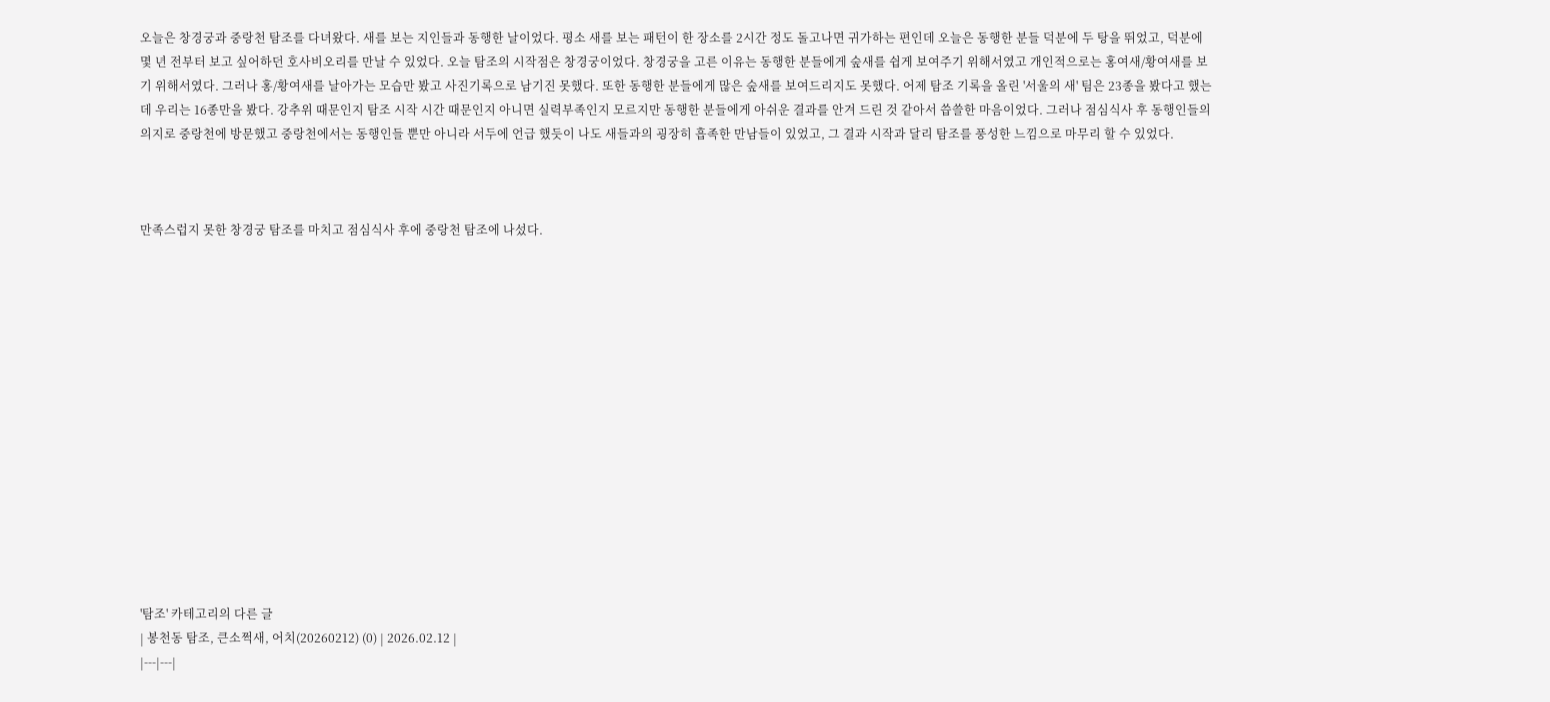오늘은 창경궁과 중랑천 탐조를 다녀왔다. 새를 보는 지인들과 동행한 날이었다. 평소 새를 보는 패턴이 한 장소를 2시간 정도 돌고나면 귀가하는 편인데 오늘은 동행한 분들 덕분에 두 탕을 뛰었고, 덕분에 몇 년 전부터 보고 싶어하던 호사비오리를 만날 수 있었다. 오늘 탐조의 시작점은 창경궁이었다. 창경궁을 고른 이유는 동행한 분들에게 숲새를 쉽게 보여주기 위해서였고 개인적으로는 홍여새/황여새를 보기 위해서였다. 그러나 홍/황여새를 날아가는 모습만 봤고 사진기록으로 남기진 못했다. 또한 동행한 분들에게 많은 숲새를 보여드리지도 못했다. 어제 탐조 기록을 올린 '서울의 새' 팀은 23종을 봤다고 했는데 우리는 16종만을 봤다. 강추위 때문인지 탐조 시작 시간 때문인지 아니면 실력부족인지 모르지만 동행한 분들에게 아쉬운 결과를 안겨 드린 것 같아서 씁쓸한 마음이었다. 그러나 점심식사 후 동행인들의 의지로 중랑천에 방문했고 중랑천에서는 동행인들 뿐만 아니라 서두에 언급 했듯이 나도 새들과의 굉장히 흡족한 만남들이 있었고, 그 결과 시작과 달리 탐조를 풍성한 느낌으로 마무리 할 수 있었다.



만족스럽지 못한 창경궁 탐조를 마치고 점심식사 후에 중랑천 탐조에 나섰다.















'탐조' 카테고리의 다른 글
| 봉천동 탐조, 큰소쩍새, 어치(20260212) (0) | 2026.02.12 |
|---|---|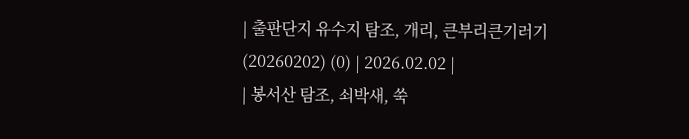| 출판단지 유수지 탐조, 개리, 큰부리큰기러기(20260202) (0) | 2026.02.02 |
| 봉서산 탐조, 쇠박새, 쑥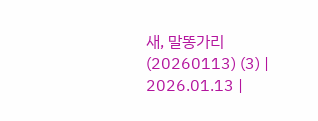새, 말똥가리(20260113) (3) | 2026.01.13 |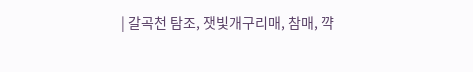| 갈곡천 탐조, 잿빛개구리매, 참매, 꺅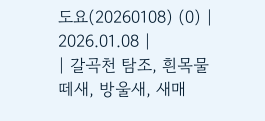도요(20260108) (0) | 2026.01.08 |
| 갈곡천 탐조, 흰목물떼새, 방울새, 새매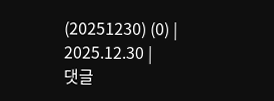(20251230) (0) | 2025.12.30 |
댓글